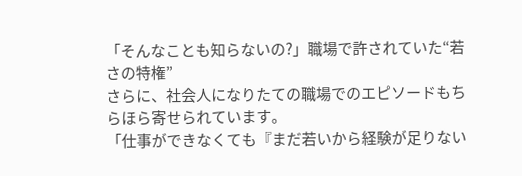「そんなことも知らないの?」職場で許されていた“若さの特権”
さらに、社会人になりたての職場でのエピソードもちらほら寄せられています。
「仕事ができなくても『まだ若いから経験が足りない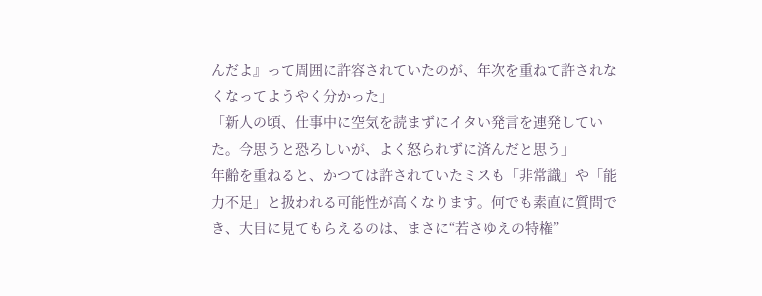んだよ』って周囲に許容されていたのが、年次を重ねて許されなくなってようやく分かった」
「新人の頃、仕事中に空気を読まずにイタい発言を連発していた。今思うと恐ろしいが、よく怒られずに済んだと思う」
年齢を重ねると、かつては許されていたミスも「非常識」や「能力不足」と扱われる可能性が高くなります。何でも素直に質問でき、大目に見てもらえるのは、まさに“若さゆえの特権”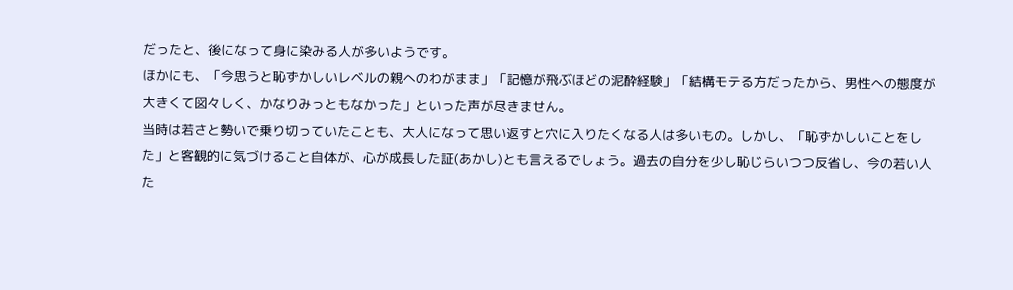だったと、後になって身に染みる人が多いようです。
ほかにも、「今思うと恥ずかしいレベルの親へのわがまま」「記憶が飛ぶほどの泥酔経験」「結構モテる方だったから、男性への態度が大きくて図々しく、かなりみっともなかった」といった声が尽きません。
当時は若さと勢いで乗り切っていたことも、大人になって思い返すと穴に入りたくなる人は多いもの。しかし、「恥ずかしいことをした」と客観的に気づけること自体が、心が成長した証(あかし)とも言えるでしょう。過去の自分を少し恥じらいつつ反省し、今の若い人た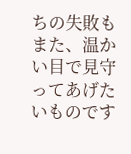ちの失敗もまた、温かい目で見守ってあげたいものです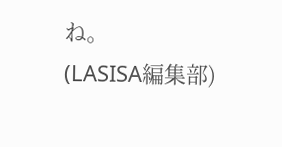ね。
(LASISA編集部)